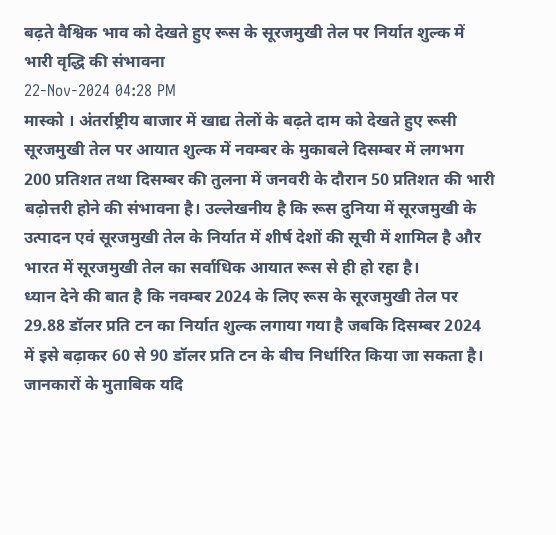बढ़ते वैश्विक भाव को देखते हुए रूस के सूरजमुखी तेल पर निर्यात शुल्क में भारी वृद्धि की संभावना
22-Nov-2024 04:28 PM
मास्को । अंतर्राष्ट्रीय बाजार में खाद्य तेलों के बढ़ते दाम को देखते हुए रूसी सूरजमुखी तेल पर आयात शुल्क में नवम्बर के मुकाबले दिसम्बर में लगभग 200 प्रतिशत तथा दिसम्बर की तुलना में जनवरी के दौरान 50 प्रतिशत की भारी बढ़ोत्तरी होने की संभावना है। उल्लेखनीय है कि रूस दुनिया में सूरजमुखी के उत्पादन एवं सूरजमुखी तेल के निर्यात में शीर्ष देशों की सूची में शामिल है और भारत में सूरजमुखी तेल का सर्वाधिक आयात रूस से ही हो रहा है।
ध्यान देने की बात है कि नवम्बर 2024 के लिए रूस के सूरजमुखी तेल पर 29.88 डॉलर प्रति टन का निर्यात शुल्क लगाया गया है जबकि दिसम्बर 2024 में इसे बढ़ाकर 60 से 90 डॉलर प्रति टन के बीच निर्धारित किया जा सकता है।
जानकारों के मुताबिक यदि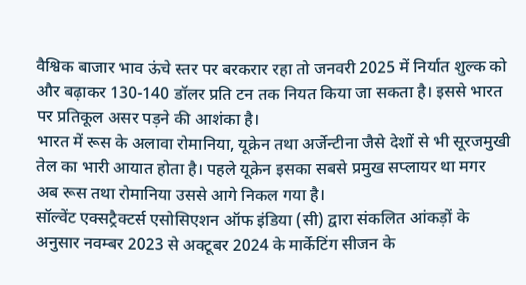वैश्विक बाजार भाव ऊंचे स्तर पर बरकरार रहा तो जनवरी 2025 में निर्यात शुल्क को और बढ़ाकर 130-140 डॉलर प्रति टन तक नियत किया जा सकता है। इससे भारत पर प्रतिकूल असर पड़ने की आशंका है।
भारत में रूस के अलावा रोमानिया, यूक्रेन तथा अर्जेन्टीना जैसे देशों से भी सूरजमुखी तेल का भारी आयात होता है। पहले यूक्रेन इसका सबसे प्रमुख सप्लायर था मगर अब रूस तथा रोमानिया उससे आगे निकल गया है।
सॉल्वेंट एक्सट्रैक्टर्स एसोसिएशन ऑफ इंडिया (सी) द्वारा संकलित आंकड़ों के अनुसार नवम्बर 2023 से अक्टूबर 2024 के मार्केटिंग सीजन के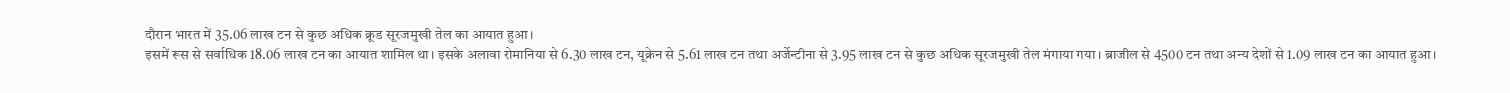दौरान भारत में 35.06 लाख टन से कुछ अधिक क्रूड सूरजमुखी तेल का आयात हुआ।
इसमें रूस से सर्वाधिक 18.06 लाख टन का आयात शामिल था। इसके अलावा रोमानिया से 6.30 लाख टन, यूक्रेन से 5.61 लाख टन तथा अर्जेन्टीना से 3.95 लाख टन से कुछ अधिक सूरजमुखी तेल मंगाया गया। ब्राजील से 4500 टन तथा अन्य देशों से 1.09 लाख टन का आयात हुआ।